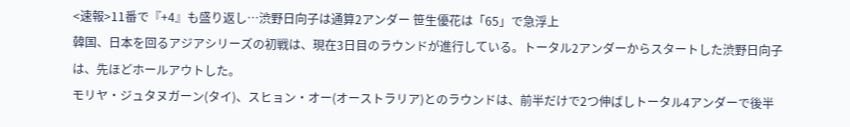<速報>11番で『+4』も盛り返し…渋野日向子は通算2アンダー 笹生優花は「65」で急浮上
韓国、日本を回るアジアシリーズの初戦は、現在3日目のラウンドが進行している。トータル2アンダーからスタートした渋野日向子は、先ほどホールアウトした。
モリヤ・ジュタヌガーン(タイ)、スヒョン・オー(オーストラリア)とのラウンドは、前半だけで2つ伸ばしトータル4アンダーで後半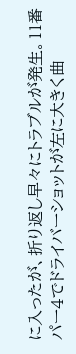に入ったが、折り返し早々にトラブルが発生。11番パー4でドライバーショットが左に大きく曲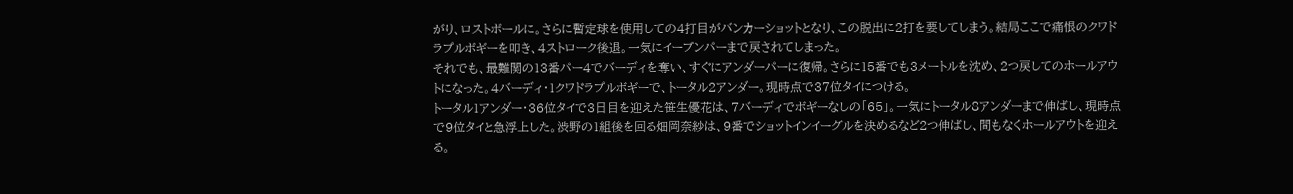がり、ロストボールに。さらに暫定球を使用しての4打目がバンカーショットとなり、この脱出に2打を要してしまう。結局ここで痛恨のクワドラプルボギーを叩き、4ストローク後退。一気にイーブンパーまで戻されてしまった。
それでも、最難関の13番パー4でバーディを奪い、すぐにアンダーパーに復帰。さらに15番でも3メートルを沈め、2つ戻してのホールアウトになった。4バーディ・1クワドラプルボギーで、トータル2アンダー。現時点で37位タイにつける。
トータル1アンダー・36位タイで3日目を迎えた笹生優花は、7バーディでボギーなしの「65」。一気にトータル8アンダーまで伸ばし、現時点で9位タイと急浮上した。渋野の1組後を回る畑岡奈紗は、9番でショットインイーグルを決めるなど2つ伸ばし、間もなくホールアウトを迎える。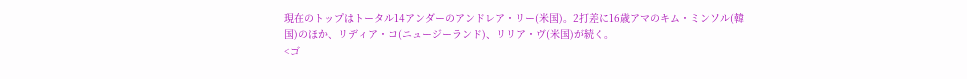現在のトップはトータル14アンダーのアンドレア・リー(米国)。2打差に16歳アマのキム・ミンソル(韓国)のほか、リディア・コ(ニュージーランド)、リリア・ヴ(米国)が続く。
<ゴ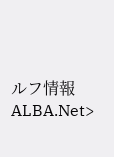ルフ情報ALBA.Net>